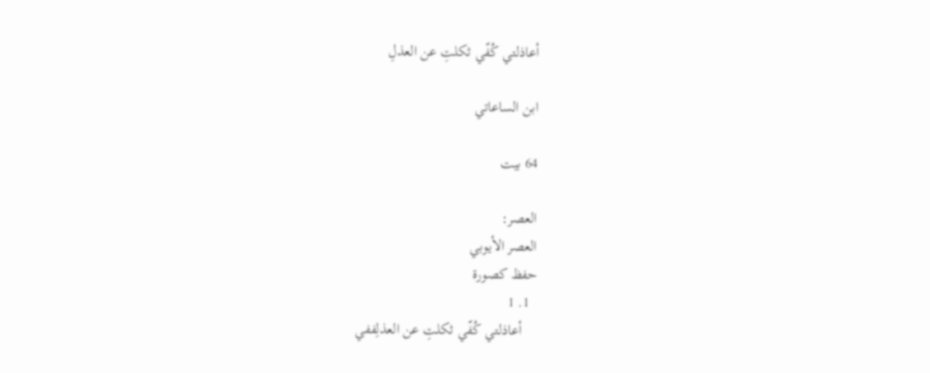أعاذلتي كُفّي ثكلتِ عن العذلِ

ابن الساعاتي

64 بيت

العصر:
العصر الأيوبي
حفظ كصورة
  1. 1
    أعاذلتي كُفّي ثكلتِ عن العذلِففي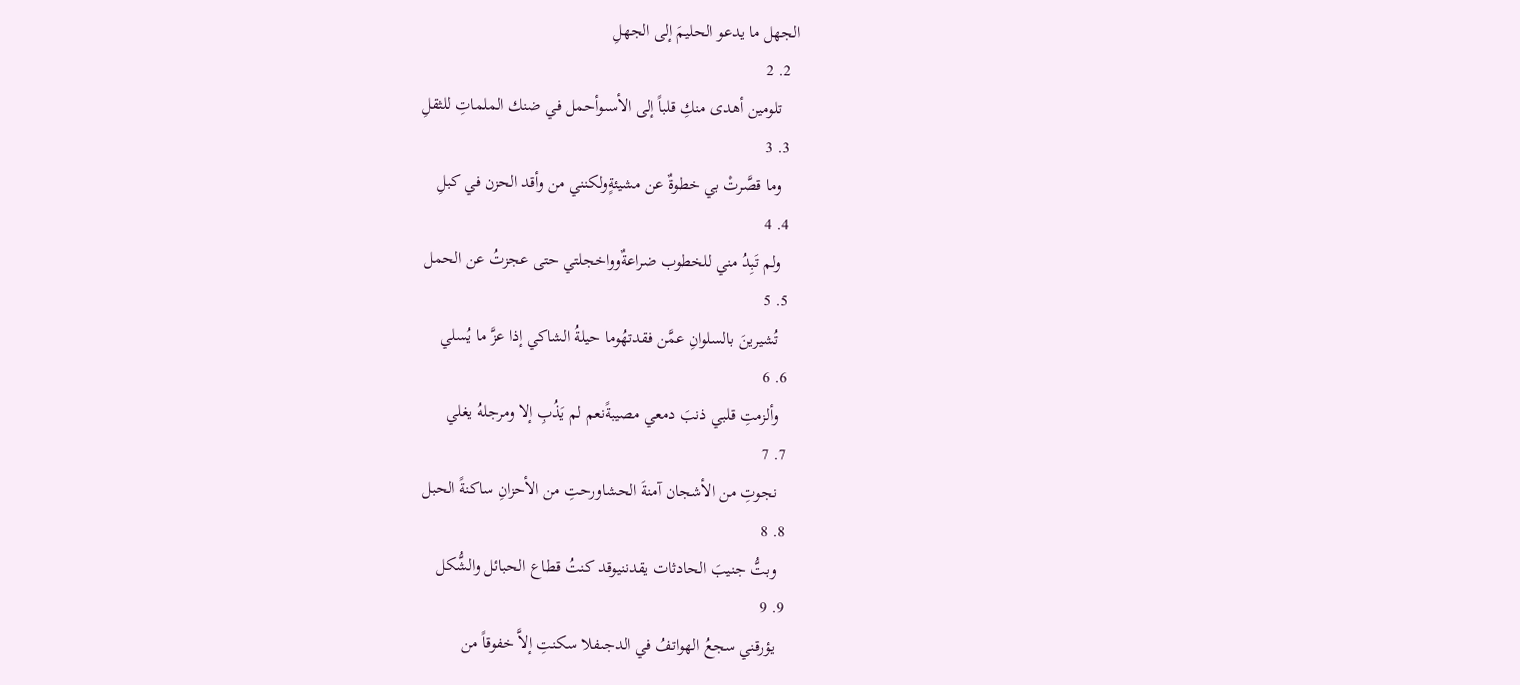الجهل ما يدعو الحليمَ إلى الجهلِ
  2. 2
    تلومين أهدى منكِ قلباً إلى الأسىوأحمل في ضنك الملماتِ للثقلِ
  3. 3
    وما قصَّرتْ بي خطوةٌ عن مشيئةٍولكنني من وأقد الحزن في كبلِ
  4. 4
    ولم تَبِدُ مني للخطوب ضراعةٌوواخجلتي حتى عجزتُ عن الحمل
  5. 5
    تُشيرينَ بالسلوانِ عمَّن فقدتهُوما حيلةُ الشاكي إذا عزَّ ما يُسلي
  6. 6
    وألزمتِ قلبي ذنبَ دمعي مصيبةًنعم لم يَذُبِ إلا ومرجلهُ يغلي
  7. 7
    نجوتِ من الأشجان آمنةَ الحشاورحتِ من الأحزانِ ساكنةً الحبل
  8. 8
    وبتُّ جنيبَ الحادثات يقدننيوقد كنتُ قطاع الحبائل والشُّكل
  9. 9
    يؤرقني سجعُ الهواتفُ في الدجىفلا سكنتِ إلاَّ خفوقاً من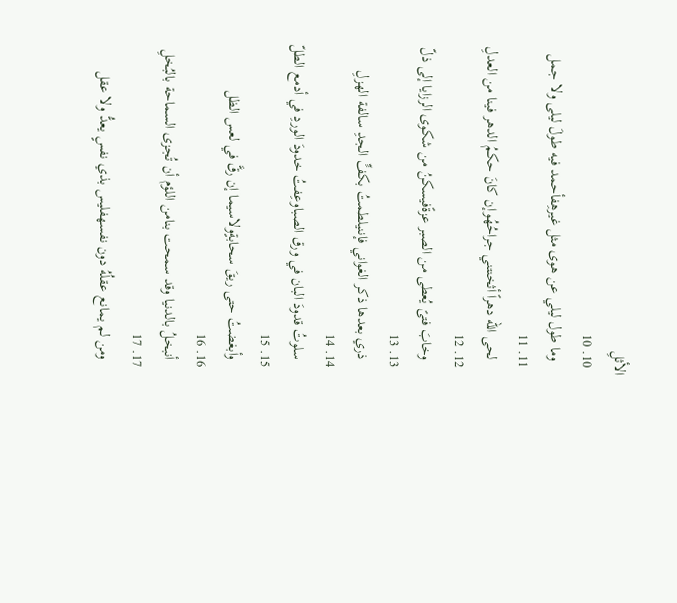الأثلِ
  10. 10
    وما طول ليلي عن هوى مثل غيرهِفأحمد فيه طولَ ليلى ولا جمل
  11. 11
    لحى الله دهراً أثخنتني جراحُهُوإن كانَ حكمُ الدهر فينا من العدلِ
  12. 12
    وخابَ فتىً يُعطى من الصبر عزةًفيسكنُ من شكوى الرزايا إلى ذلّ
  13. 13
    ذري بعدها ذكر الغواني فإننيلطمتُ بكفٍّ الجدِ سالفة الهزلِ
  14. 14
    سلوتُ قدودَ البان في ورق الصباوعِفتُ خدودَ الوردِ في أدمع الطلّ
  15. 15
    وأبغضتُ حتى ريقَ سحابةٍولاسيما إن رقَّ في لعس الظل
  16. 16
    أنبخلُ بالدنيا وقد سمحت بنامن اللؤم أن تُجزى السماحة بالبُخلِ
  17. 17
    ومن لم يمانع عقلُهُ دون نفسهفليس بذي نفسٍ يعدُّ ولا عقل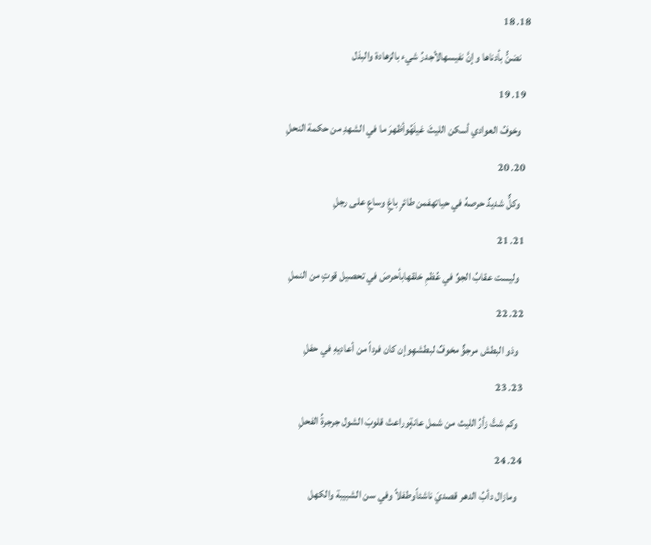18. 18
    نضنُّ بأدناها وإنَّ نفيسهالأجدرُ شيء بالزهادة والبذل
  19. 19
    وخوفُ العوادي أسكن الليثَ غيلَهُوأظهرَ ما في الشهدِ من حكمة النحلِ
  20. 20
    وكلٌّ شديدٌ حرصهُ في حياتهفمن طائرٍ باغٍ وساعٍ على رجلِ
  21. 21
    وليست عقابُ الجوِّ في عُظمِ خلقهابأحرصَ في تحصيل قوتٍ من النملِ
  22. 22
    وذو البطش مرجوٌّ مخوفٌ لبطشهِوإن كان فرداً من أعاديهِ في حفلِ
  23. 23
    وكم شتَّ زأرُ الليث من شمل عانةٍوراعتْ قلوبَ الشول جرجرةُ الفحلِ
  24. 24
    ومازال دأبُ الدهر قصديَ ناشئاًوطفلاً وفي سن الشبيبة والكهل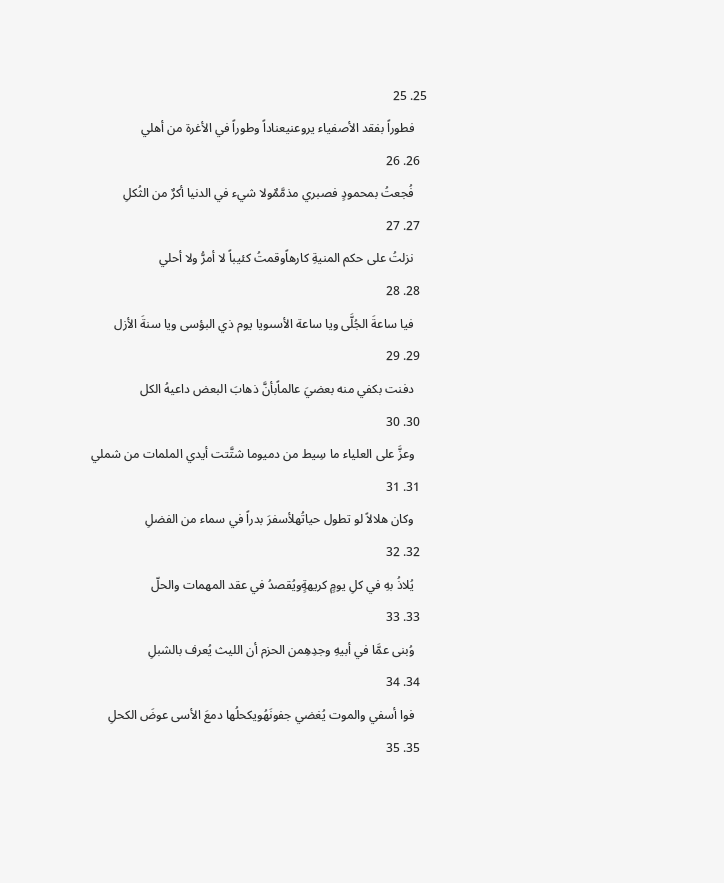25. 25
    فطوراً بفقد الأصفياء يروعنيعناداً وطوراً في الأغرة من أهلي
  26. 26
    فُجعتُ بمحمودٍ فصبري مذمَّمٌولا شيء في الدنيا أكرٌ من الثُكلِ
  27. 27
    نزلتُ على حكم المنيةِ كارهاًوقمتُ كئيباً لا أمرُّ ولا أحلي
  28. 28
    فيا ساعةَ الجُلَّى ويا ساعة الأسىويا يوم ذي البؤسى ويا سنةَ الأزل
  29. 29
    دفنت بكفي منه بعضيَ عالماًبأنَّ ذهابَ البعض داعيهُ الكل
  30. 30
    وعزَّ على العلياء ما سِيط من دميوما شتَّتت أيدي الملمات من شملي
  31. 31
    وكان هلالاً لو تطول حياتُهلأسفرَ بدراً في سماء من الفضلِ
  32. 32
    يُلاذُ بهِ في كلِ يومٍ كريهةٍويُقصدُ في عقد المهمات والحلّ
  33. 33
    وُبنى عمَّا في أبيهِ وجدِهِمن الحزم أن الليث يُعرف بالشبلِ
  34. 34
    فوا أسفي والموت يُغضي جفونَهُويكحلُها دمعَ الأسى عوضَ الكحلِ
  35. 35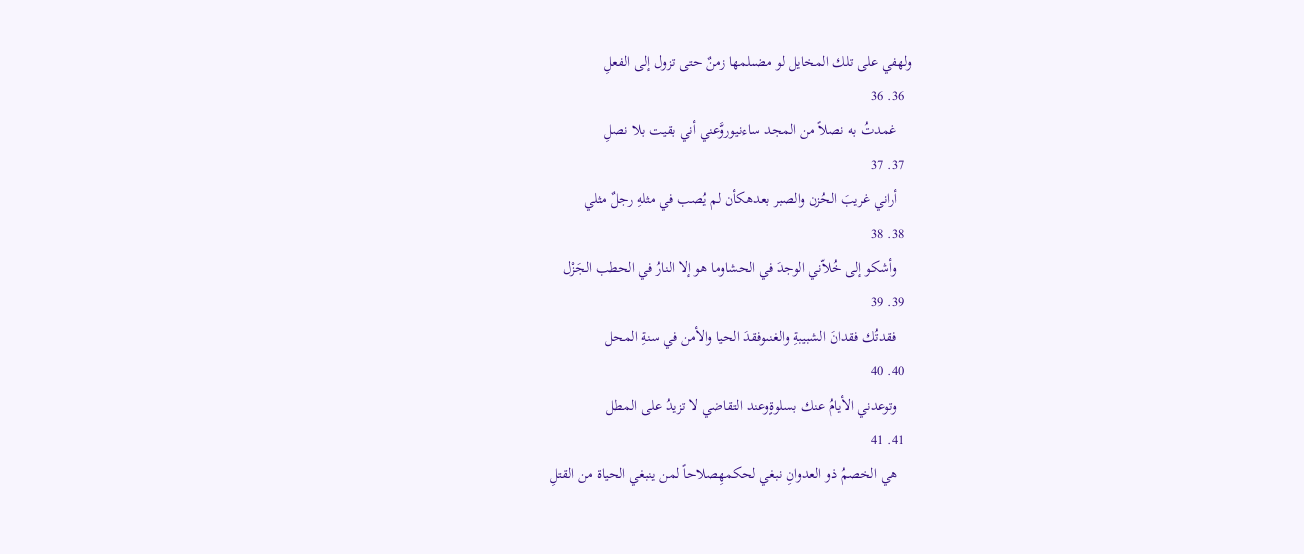ولهفي على تلك المخايل لو مضىلمها زمنٌ حتى تزول إلى الفعلِ
  36. 36
    غمدتُ به نصلاً من المجد ساءنيوروَّعني أني بقيت بلا نصلِ
  37. 37
    أراني غريبَ الحُزن والصبر بعدهكأن لم يُصب في مثلهِ رجلٌ مثلي
  38. 38
    وأشكو إلى خُلاّني الوجدَ في الحشاوما هو إلا النارُ في الحطب الجَزْل
  39. 39
    فقدتُك فقدانَ الشبيبةِ والغنىوفقدَ الحيا والأمن في سنةِ المحل
  40. 40
    وتوعدني الأيامُ عنك بسلوةٍوعند التقاضي لا تزيدُ على المطل
  41. 41
    هي الخصمُ ذو العدوانِ نبغي لحكمهِصلاحاً لمن ينبغي الحياة من القتلِ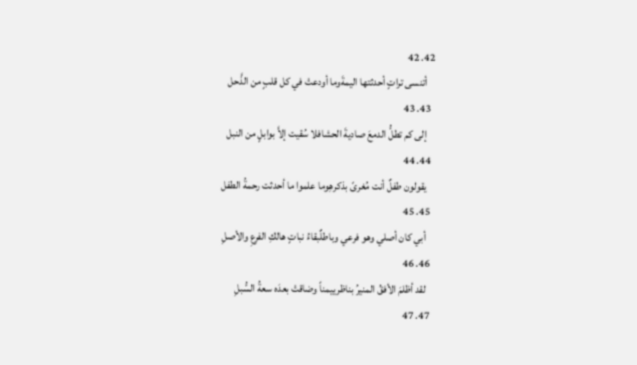42. 42
    أتنسى تراتٍ أحدثتها اليمةَوما أودعتْ في كل قلبٍ من الذَّحل
  43. 43
    إلى كم تطلُّ الدمعَ صاديةَ الحشافلا سُقيت إلاَّ بوابلٍ من النبل
  44. 44
    يقولون طفلٌ أنت مُغرىً بذكرهِوما علموا ما أحدثت رحمةُ الطفل
  45. 45
    أبي كان أصلي وهو فرعي وباطلٌبقاءُ نباتٍ هالكِ الفرعِ والأصلِ
  46. 46
    لقد أظلمَ الأفقُ المنيرُ بناظرييمناً وضاقتْ بعدَه سعةُ السُّبلِ
  47. 47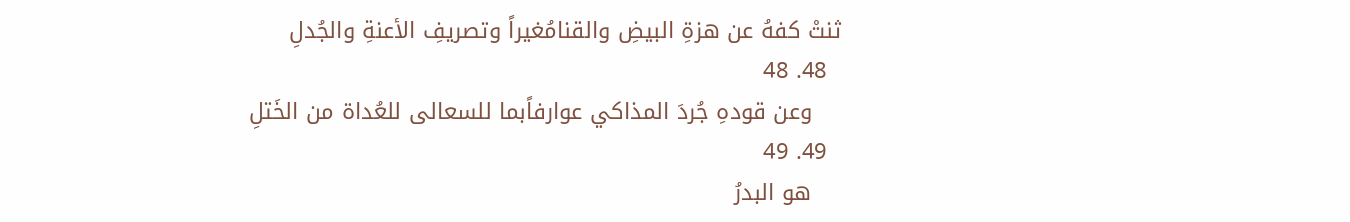ثنتْ كفهُ عن هزةِ البيضِ والقنامُغيراً وتصريفِ الأعنةِ والجُدلِ
  48. 48
    وعن قودهِ جُردَ المذاكي عوارفاًبما للسعالى للعُداة من الخَتلِ
  49. 49
    هو البدرُ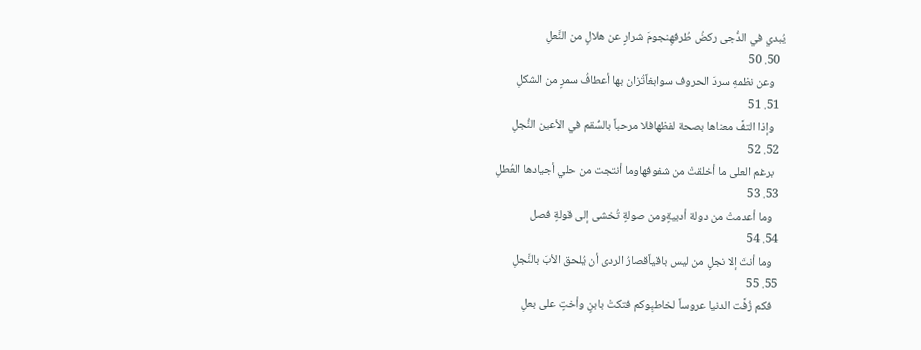يُبدي في الدُّجى ركضُ طُرفهِنجومَ شرارٍ عن هلالٍ من النَّعلِ
  50. 50
    وعن نظمهِ سردَ الحروف سوابغاًتُزان بها أعطافُ سمرٍ من الشكلِ
  51. 51
    وإذا التفَّ معناها بصحة لفظهافلا مرحباً بالسُّقم في الأعين النُّجلِ
  52. 52
    برغم العلى ما أخلقتْ من شفوفهاوما أنتجت من حلي أجيادها العُطلِ
  53. 53
    وما أعدمتْ من دولة أدبيةٍومن صولةٍ تُخشى إلى قولةٍ فصل
  54. 54
    وما أنتَ إلا نجلٍ من ليس باقياًقصارُ الردى أن يُلحق الأبَ بالنَّجلِ
  55. 55
    فكم زُفَّت الدنيا عروساً لخاطبِوكم فتكتْ بابنٍ وأختٍ على بعلِ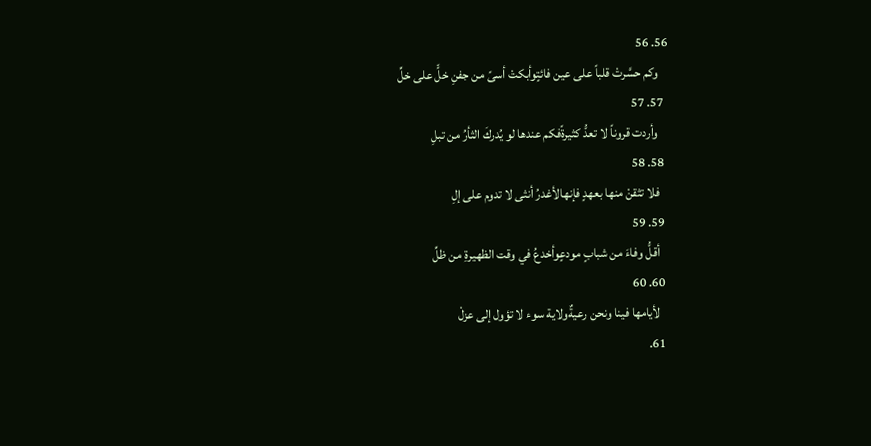56. 56
    وكم حسَّرتْ قلباً على عين فائتٍوأبكتْ أسىً من جفنِ خلٍّ على خلِّ
  57. 57
    وأردت قروناً لا تعدُّ كثيرةًفكم عندها لو يُدركَ الثأرُ من تبلِ
  58. 58
    فلا تثقنْ منها بعهدٍ فإنهالأغدرُ أنثى لا تدوم على إلِ
  59. 59
    أقلُّ وفاءَ من شبابٍ مودعٍوأخدعُ في وقت الظهيرةِ من ظلِّ
  60. 60
    لأيامها فينا ونحن رعيةٌولاية سوء لا تؤول إلى عزلْ
  61.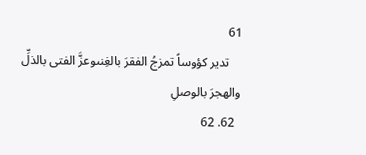61
    تدير كؤوساً تمزجُ الفقرَ بالغِنىوعزَّ الفتى بالذلِّ والهجرَ بالوصلِ
  62. 62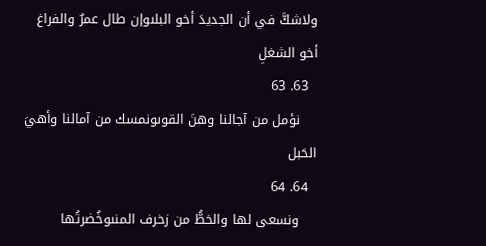ولاشكَّ في أن الجديدَ أخو البلىوإن طال عمرٌ والفراغ أخو الشغلِ
  63. 63
    نؤمل من آجالنا وهنَ القوىونمسك من آمالنا وأهيَ الحَبل
  64. 64
    ونسعى لها والخطُّ من زخرف المنىوخُضرتُها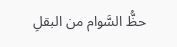حظُّ السَّوام من البقلِ